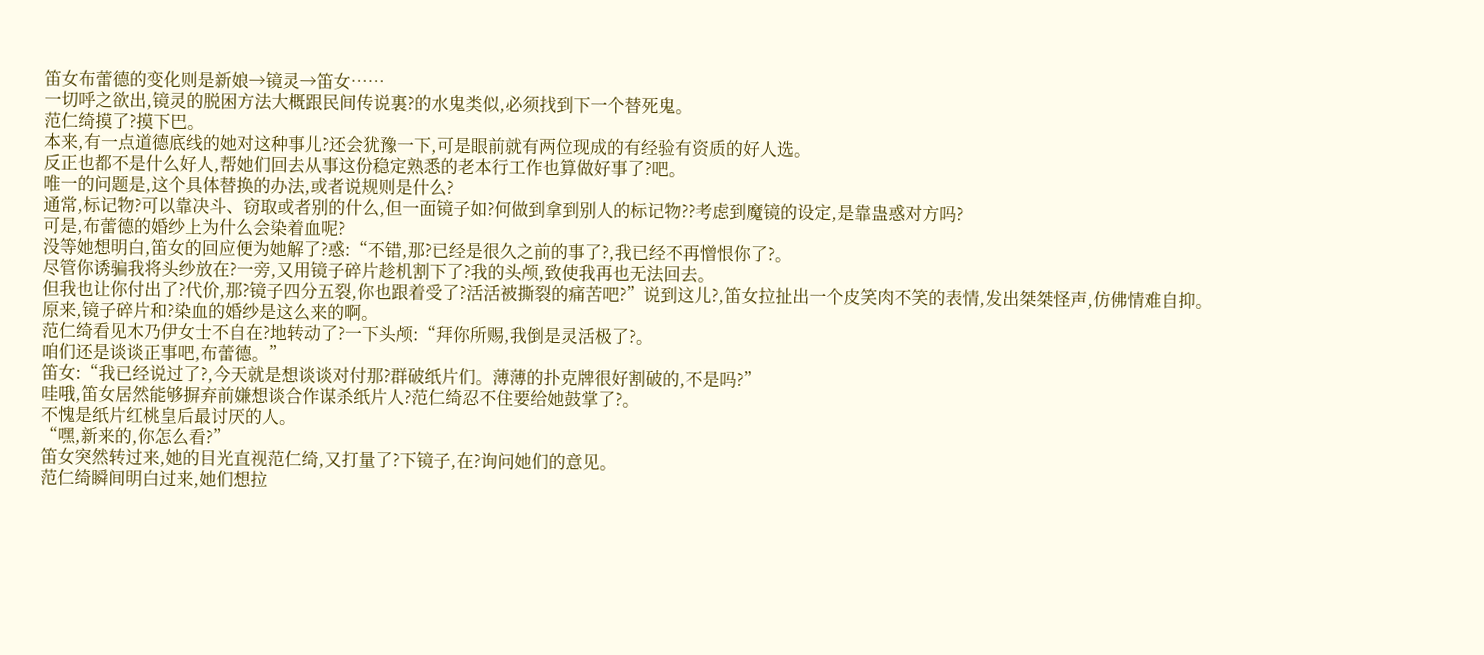笛女布蕾德的变化则是新娘→镜灵→笛女……
一切呼之欲出,镜灵的脱困方法大概跟民间传说裏?的水鬼类似,必须找到下一个替死鬼。
范仁绮摸了?摸下巴。
本来,有一点道德底线的她对这种事儿?还会犹豫一下,可是眼前就有两位现成的有经验有资质的好人选。
反正也都不是什么好人,帮她们回去从事这份稳定熟悉的老本行工作也算做好事了?吧。
唯一的问题是,这个具体替换的办法,或者说规则是什么?
通常,标记物?可以靠决斗、窃取或者别的什么,但一面镜子如?何做到拿到别人的标记物??考虑到魔镜的设定,是靠蛊惑对方吗?
可是,布蕾德的婚纱上为什么会染着血呢?
没等她想明白,笛女的回应便为她解了?惑:“不错,那?已经是很久之前的事了?,我已经不再憎恨你了?。
尽管你诱骗我将头纱放在?一旁,又用镜子碎片趁机割下了?我的头颅,致使我再也无法回去。
但我也让你付出了?代价,那?镜子四分五裂,你也跟着受了?活活被撕裂的痛苦吧?”说到这儿?,笛女拉扯出一个皮笑肉不笑的表情,发出桀桀怪声,仿佛情难自抑。
原来,镜子碎片和?染血的婚纱是这么来的啊。
范仁绮看见木乃伊女士不自在?地转动了?一下头颅:“拜你所赐,我倒是灵活极了?。
咱们还是谈谈正事吧,布蕾德。”
笛女:“我已经说过了?,今天就是想谈谈对付那?群破纸片们。薄薄的扑克牌很好割破的,不是吗?”
哇哦,笛女居然能够摒弃前嫌想谈合作谋杀纸片人?范仁绮忍不住要给她鼓掌了?。
不愧是纸片红桃皇后最讨厌的人。
“嘿,新来的,你怎么看?”
笛女突然转过来,她的目光直视范仁绮,又打量了?下镜子,在?询问她们的意见。
范仁绮瞬间明白过来,她们想拉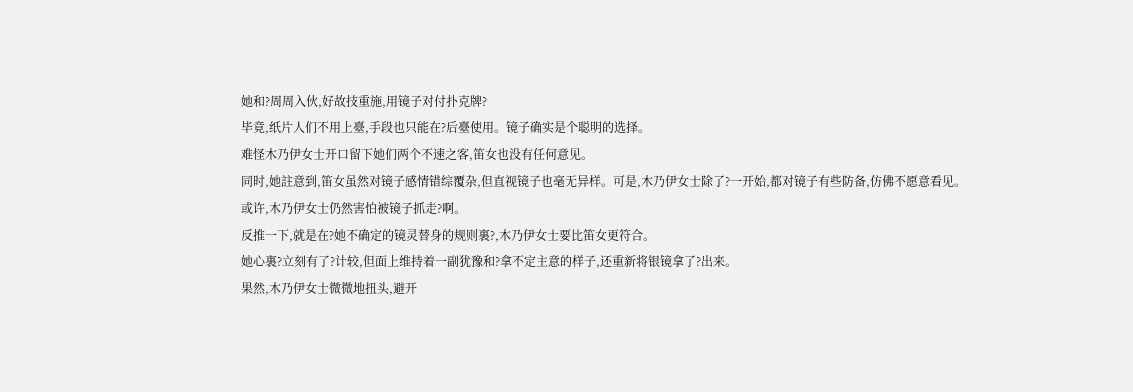她和?周周入伙,好故技重施,用镜子对付扑克牌?
毕竟,纸片人们不用上臺,手段也只能在?后臺使用。镜子确实是个聪明的选择。
难怪木乃伊女士开口留下她们两个不速之客,笛女也没有任何意见。
同时,她註意到,笛女虽然对镜子感情错综覆杂,但直视镜子也毫无异样。可是,木乃伊女士除了?一开始,都对镜子有些防备,仿佛不愿意看见。
或许,木乃伊女士仍然害怕被镜子抓走?啊。
反推一下,就是在?她不确定的镜灵替身的规则裏?,木乃伊女士要比笛女更符合。
她心裏?立刻有了?计较,但面上维持着一副犹豫和?拿不定主意的样子,还重新将银镜拿了?出来。
果然,木乃伊女士微微地扭头,避开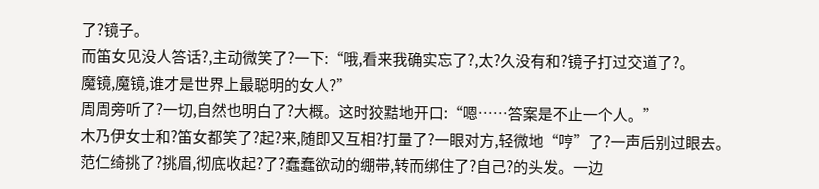了?镜子。
而笛女见没人答话?,主动微笑了?一下:“哦,看来我确实忘了?,太?久没有和?镜子打过交道了?。
魔镜,魔镜,谁才是世界上最聪明的女人?”
周周旁听了?一切,自然也明白了?大概。这时狡黠地开口:“嗯……答案是不止一个人。”
木乃伊女士和?笛女都笑了?起?来,随即又互相?打量了?一眼对方,轻微地“哼”了?一声后别过眼去。
范仁绮挑了?挑眉,彻底收起?了?蠢蠢欲动的绷带,转而绑住了?自己?的头发。一边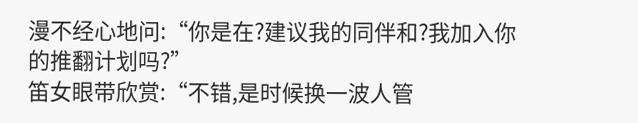漫不经心地问:“你是在?建议我的同伴和?我加入你的推翻计划吗?”
笛女眼带欣赏:“不错,是时候换一波人管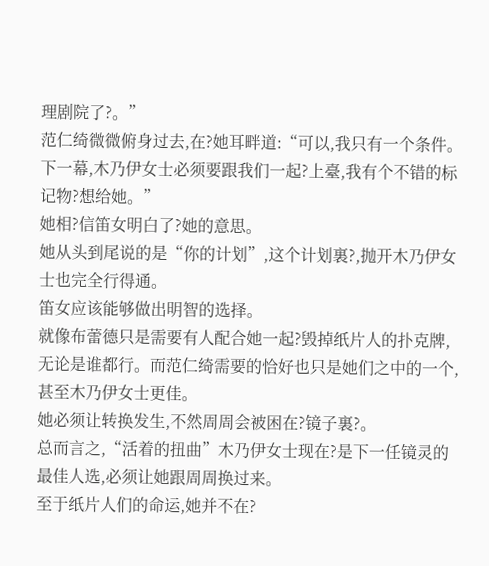理剧院了?。”
范仁绮微微俯身过去,在?她耳畔道:“可以,我只有一个条件。下一幕,木乃伊女士必须要跟我们一起?上臺,我有个不错的标记物?想给她。”
她相?信笛女明白了?她的意思。
她从头到尾说的是“你的计划”,这个计划裏?,抛开木乃伊女士也完全行得通。
笛女应该能够做出明智的选择。
就像布蕾德只是需要有人配合她一起?毁掉纸片人的扑克牌,无论是谁都行。而范仁绮需要的恰好也只是她们之中的一个,甚至木乃伊女士更佳。
她必须让转换发生,不然周周会被困在?镜子裏?。
总而言之,“活着的扭曲”木乃伊女士现在?是下一任镜灵的最佳人选,必须让她跟周周换过来。
至于纸片人们的命运,她并不在?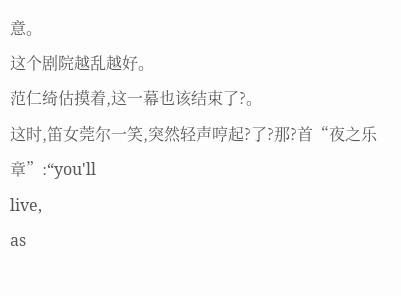意。
这个剧院越乱越好。
范仁绮估摸着,这一幕也该结束了?。
这时,笛女莞尔一笑,突然轻声哼起?了?那?首“夜之乐章”:“you'll
live,
as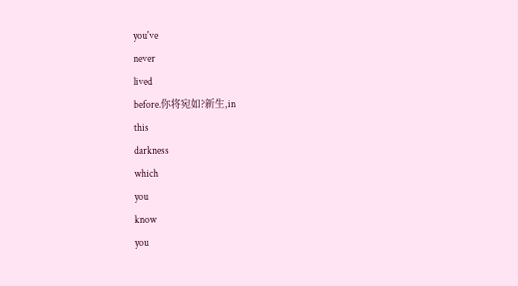you've
never
lived
before.你将宛如?新生,in
this
darkness
which
you
know
you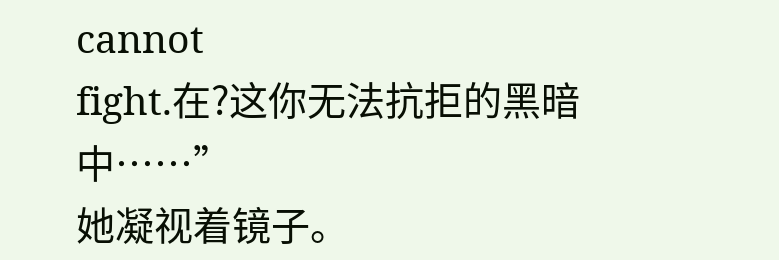cannot
fight.在?这你无法抗拒的黑暗中……”
她凝视着镜子。